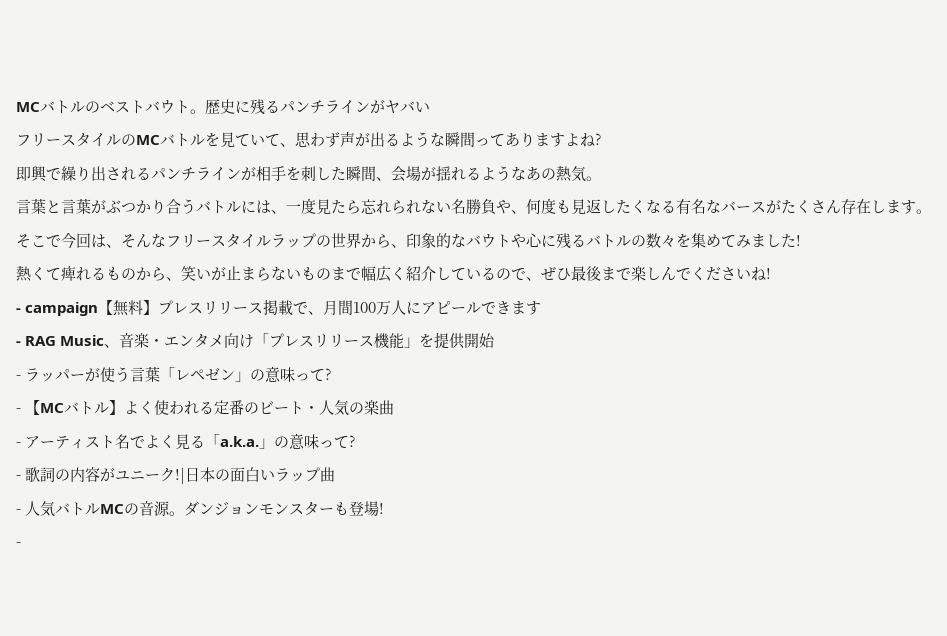MCバトルのベストバウト。歴史に残るパンチラインがヤバい
フリースタイルのMCバトルを見ていて、思わず声が出るような瞬間ってありますよね?
即興で繰り出されるパンチラインが相手を刺した瞬間、会場が揺れるようなあの熱気。
言葉と言葉がぶつかり合うバトルには、一度見たら忘れられない名勝負や、何度も見返したくなる有名なバースがたくさん存在します。
そこで今回は、そんなフリースタイルラップの世界から、印象的なバウトや心に残るバトルの数々を集めてみました!
熱くて痺れるものから、笑いが止まらないものまで幅広く紹介しているので、ぜひ最後まで楽しんでくださいね!
- campaign【無料】プレスリリース掲載で、月間100万人にアピールできます
- RAG Music、音楽・エンタメ向け「プレスリリース機能」を提供開始
- ラッパーが使う言葉「レペゼン」の意味って?
- 【MCバトル】よく使われる定番のビート・人気の楽曲
- アーティスト名でよく見る「a.k.a.」の意味って?
- 歌詞の内容がユニーク!|日本の面白いラップ曲
- 人気バトルMCの音源。ダンジョンモンスターも登場!
-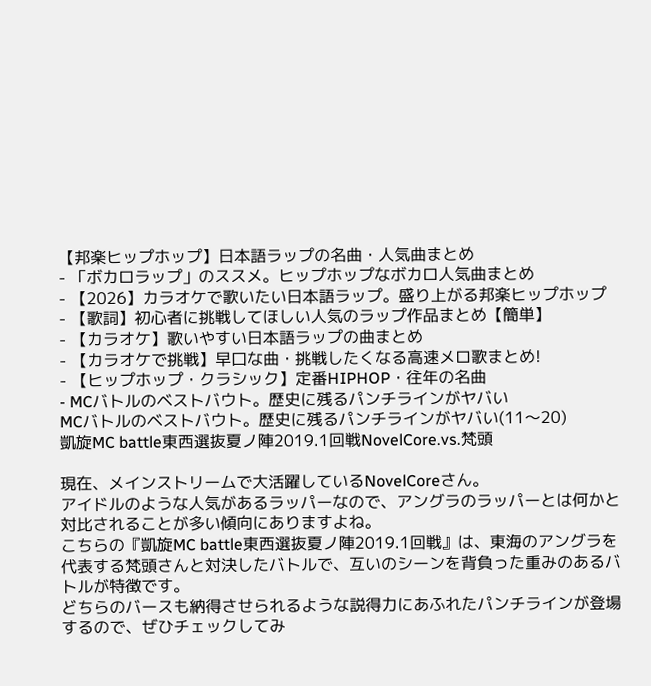【邦楽ヒップホップ】日本語ラップの名曲・人気曲まとめ
- 「ボカロラップ」のススメ。ヒップホップなボカロ人気曲まとめ
- 【2026】カラオケで歌いたい日本語ラップ。盛り上がる邦楽ヒップホップ
- 【歌詞】初心者に挑戦してほしい人気のラップ作品まとめ【簡単】
- 【カラオケ】歌いやすい日本語ラップの曲まとめ
- 【カラオケで挑戦】早口な曲・挑戦したくなる高速メロ歌まとめ!
- 【ヒップホップ・クラシック】定番HIPHOP・往年の名曲
- MCバトルのベストバウト。歴史に残るパンチラインがヤバい
MCバトルのベストバウト。歴史に残るパンチラインがヤバい(11〜20)
凱旋MC battle東西選抜夏ノ陣2019.1回戦NovelCore.vs.梵頭

現在、メインストリームで大活躍しているNovelCoreさん。
アイドルのような人気があるラッパーなので、アングラのラッパーとは何かと対比されることが多い傾向にありますよね。
こちらの『凱旋MC battle東西選抜夏ノ陣2019.1回戦』は、東海のアングラを代表する梵頭さんと対決したバトルで、互いのシーンを背負った重みのあるバトルが特徴です。
どちらのバースも納得させられるような説得力にあふれたパンチラインが登場するので、ぜひチェックしてみ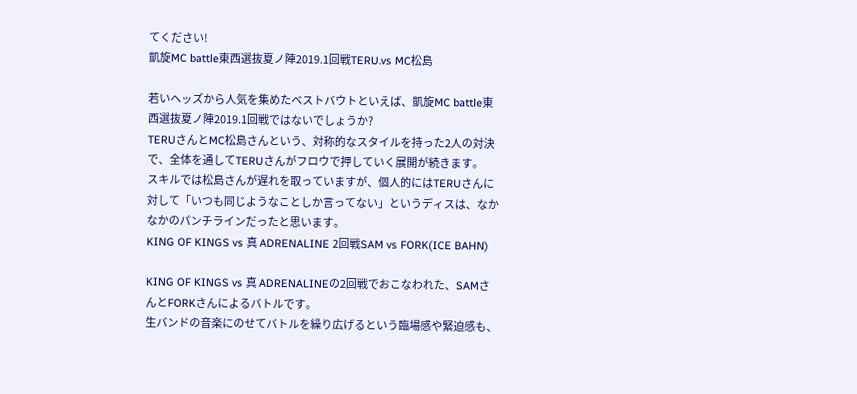てください!
凱旋MC battle東西選抜夏ノ陣2019.1回戦TERU.vs MC松島

若いヘッズから人気を集めたベストバウトといえば、凱旋MC battle東西選抜夏ノ陣2019.1回戦ではないでしょうか?
TERUさんとMC松島さんという、対称的なスタイルを持った2人の対決で、全体を通してTERUさんがフロウで押していく展開が続きます。
スキルでは松島さんが遅れを取っていますが、個人的にはTERUさんに対して「いつも同じようなことしか言ってない」というディスは、なかなかのパンチラインだったと思います。
KING OF KINGS vs 真 ADRENALINE 2回戦SAM vs FORK(ICE BAHN)

KING OF KINGS vs 真 ADRENALINEの2回戦でおこなわれた、SAMさんとFORKさんによるバトルです。
生バンドの音楽にのせてバトルを繰り広げるという臨場感や緊迫感も、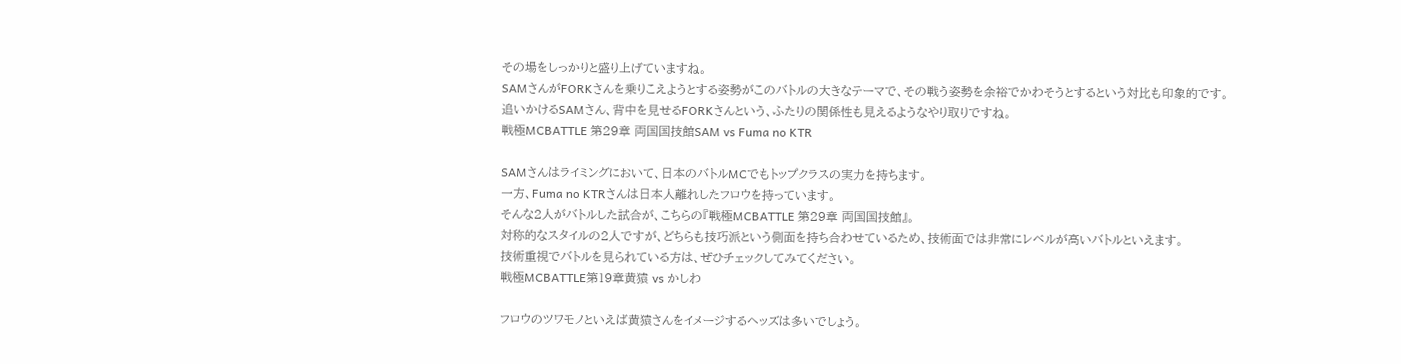その場をしっかりと盛り上げていますね。
SAMさんがFORKさんを乗りこえようとする姿勢がこのバトルの大きなテーマで、その戦う姿勢を余裕でかわそうとするという対比も印象的です。
追いかけるSAMさん、背中を見せるFORKさんという、ふたりの関係性も見えるようなやり取りですね。
戦極MCBATTLE 第29章 両国国技館SAM vs Fuma no KTR

SAMさんはライミングにおいて、日本のバトルMCでもトップクラスの実力を持ちます。
一方、Fuma no KTRさんは日本人離れしたフロウを持っています。
そんな2人がバトルした試合が、こちらの『戦極MCBATTLE 第29章 両国国技館』。
対称的なスタイルの2人ですが、どちらも技巧派という側面を持ち合わせているため、技術面では非常にレベルが高いバトルといえます。
技術重視でバトルを見られている方は、ぜひチェックしてみてください。
戦極MCBATTLE第19章黄猿 vs かしわ

フロウのツワモノといえば黄猿さんをイメージするヘッズは多いでしょう。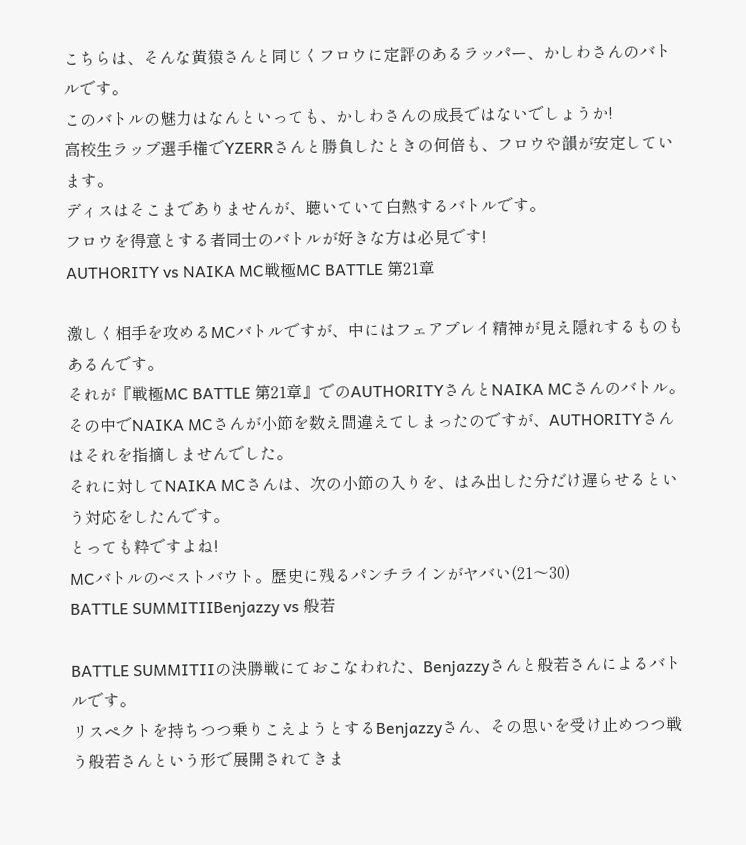こちらは、そんな黄猿さんと同じくフロウに定評のあるラッパー、かしわさんのバトルです。
このバトルの魅力はなんといっても、かしわさんの成長ではないでしょうか!
高校生ラップ選手権でYZERRさんと勝負したときの何倍も、フロウや韻が安定しています。
ディスはそこまでありませんが、聴いていて白熱するバトルです。
フロウを得意とする者同士のバトルが好きな方は必見です!
AUTHORITY vs NAIKA MC戦極MC BATTLE 第21章

激しく相手を攻めるMCバトルですが、中にはフェアプレイ精神が見え隠れするものもあるんです。
それが『戦極MC BATTLE 第21章』でのAUTHORITYさんとNAIKA MCさんのバトル。
その中でNAIKA MCさんが小節を数え間違えてしまったのですが、AUTHORITYさんはそれを指摘しませんでした。
それに対してNAIKA MCさんは、次の小節の入りを、はみ出した分だけ遅らせるという対応をしたんです。
とっても粋ですよね!
MCバトルのベストバウト。歴史に残るパンチラインがヤバい(21〜30)
BATTLE SUMMITⅡBenjazzy vs 般若

BATTLE SUMMITIIの決勝戦にておこなわれた、Benjazzyさんと般若さんによるバトルです。
リスペクトを持ちつつ乗りこえようとするBenjazzyさん、その思いを受け止めつつ戦う般若さんという形で展開されてきま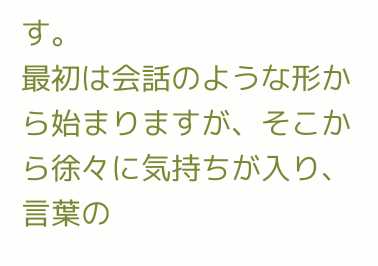す。
最初は会話のような形から始まりますが、そこから徐々に気持ちが入り、言葉の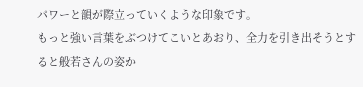パワーと韻が際立っていくような印象です。
もっと強い言葉をぶつけてこいとあおり、全力を引き出そうとすると般若さんの姿か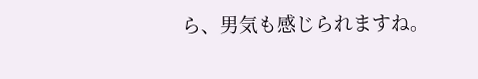ら、男気も感じられますね。